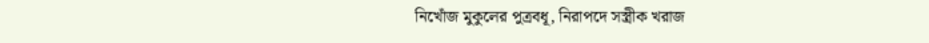নিখোঁজ মুকুলের পুত্রবধূ, নিরাপদে সস্ত্রীক খরাজ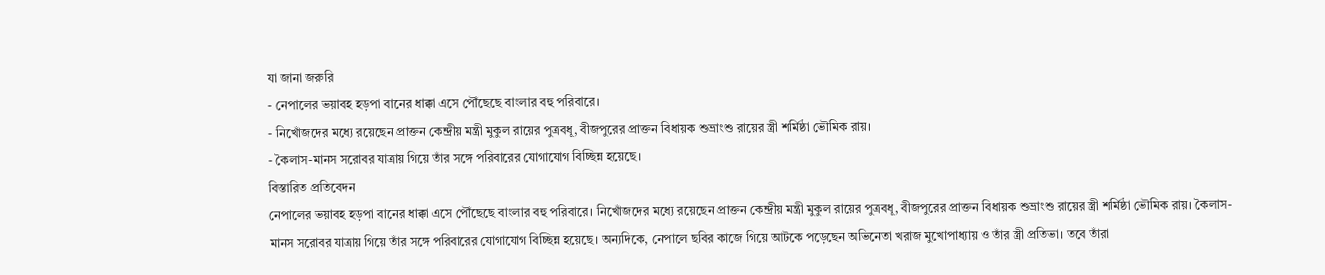যা জানা জরুরি
- নেপালের ভয়াবহ হড়পা বানের ধাক্কা এসে পৌঁছেছে বাংলার বহু পরিবারে।
- নিখোঁজদের মধ্যে রয়েছেন প্রাক্তন কেন্দ্রীয় মন্ত্রী মুকুল রায়ের পুত্রবধূ, বীজপুরের প্রাক্তন বিধায়ক শুভ্রাংশু রায়ের স্ত্রী শর্মিষ্ঠা ভৌমিক রায়।
- কৈলাস-মানস সরোবর যাত্রায় গিয়ে তাঁর সঙ্গে পরিবারের যোগাযোগ বিচ্ছিন্ন হয়েছে।
বিস্তারিত প্রতিবেদন
নেপালের ভয়াবহ হড়পা বানের ধাক্কা এসে পৌঁছেছে বাংলার বহু পরিবারে। নিখোঁজদের মধ্যে রয়েছেন প্রাক্তন কেন্দ্রীয় মন্ত্রী মুকুল রায়ের পুত্রবধূ, বীজপুরের প্রাক্তন বিধায়ক শুভ্রাংশু রায়ের স্ত্রী শর্মিষ্ঠা ভৌমিক রায়। কৈলাস-মানস সরোবর যাত্রায় গিয়ে তাঁর সঙ্গে পরিবারের যোগাযোগ বিচ্ছিন্ন হয়েছে। অন্যদিকে, নেপালে ছবির কাজে গিয়ে আটকে পড়েছেন অভিনেতা খরাজ মুখোপাধ্যায় ও তাঁর স্ত্রী প্রতিভা। তবে তাঁরা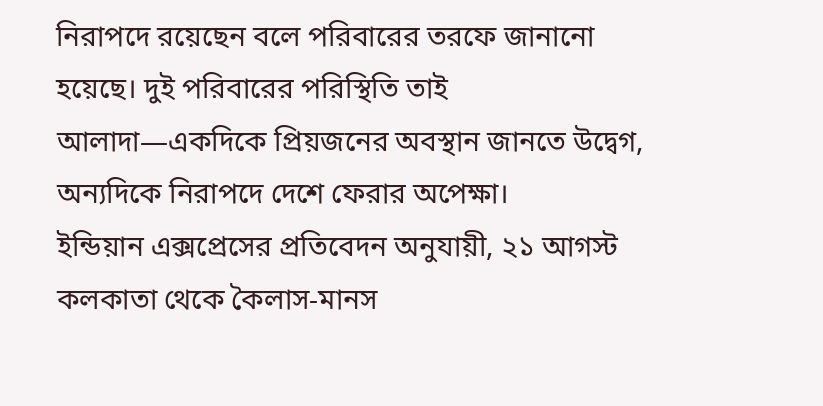নিরাপদে রয়েছেন বলে পরিবারের তরফে জানানো হয়েছে। দুই পরিবারের পরিস্থিতি তাই আলাদা—একদিকে প্রিয়জনের অবস্থান জানতে উদ্বেগ, অন্যদিকে নিরাপদে দেশে ফেরার অপেক্ষা।
ইন্ডিয়ান এক্সপ্রেসের প্রতিবেদন অনুযায়ী, ২১ আগস্ট কলকাতা থেকে কৈলাস-মানস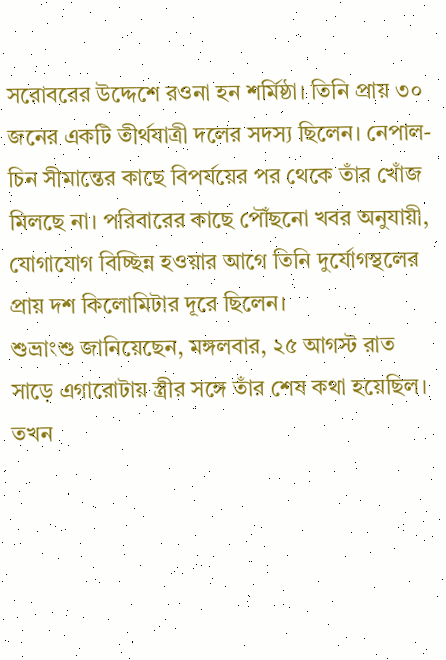সরোবরের উদ্দেশে রওনা হন শর্মিষ্ঠা। তিনি প্রায় ৩০ জনের একটি তীর্থযাত্রী দলের সদস্য ছিলেন। নেপাল-চিন সীমান্তের কাছে বিপর্যয়ের পর থেকে তাঁর খোঁজ মিলছে না। পরিবারের কাছে পৌঁছনো খবর অনুযায়ী, যোগাযোগ বিচ্ছিন্ন হওয়ার আগে তিনি দুর্যোগস্থলের প্রায় দশ কিলোমিটার দূরে ছিলেন।
শুভ্রাংশু জানিয়েছেন, মঙ্গলবার, ২৫ আগস্ট রাত সাড়ে এগারোটায় স্ত্রীর সঙ্গে তাঁর শেষ কথা হয়েছিল। তখন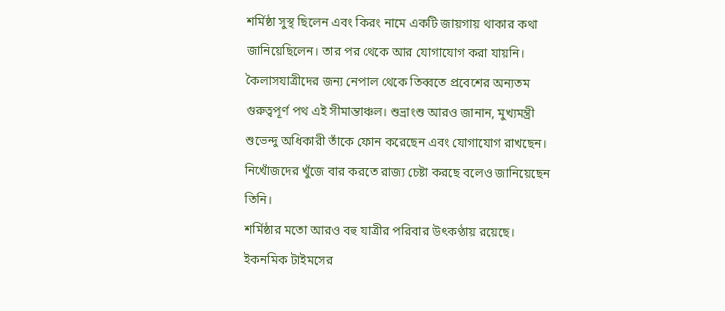শর্মিষ্ঠা সুস্থ ছিলেন এবং কিরং নামে একটি জায়গায় থাকার কথা জানিয়েছিলেন। তার পর থেকে আর যোগাযোগ করা যায়নি। কৈলাসযাত্রীদের জন্য নেপাল থেকে তিব্বতে প্রবেশের অন্যতম গুরুত্বপূর্ণ পথ এই সীমান্তাঞ্চল। শুভ্রাংশু আরও জানান, মুখ্যমন্ত্রী শুভেন্দু অধিকারী তাঁকে ফোন করেছেন এবং যোগাযোগ রাখছেন। নিখোঁজদের খুঁজে বার করতে রাজ্য চেষ্টা করছে বলেও জানিয়েছেন তিনি।
শর্মিষ্ঠার মতো আরও বহু যাত্রীর পরিবার উৎকণ্ঠায় রয়েছে। ইকনমিক টাইমসের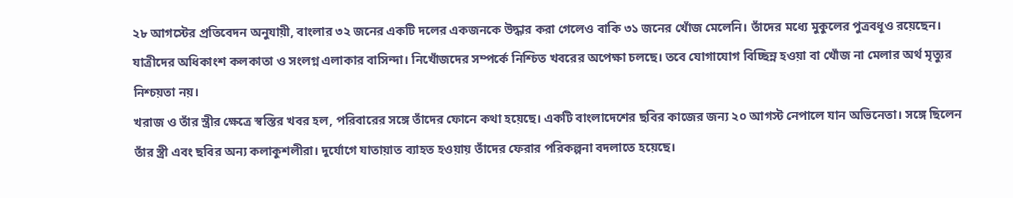২৮ আগস্টের প্রতিবেদন অনুযায়ী, বাংলার ৩২ জনের একটি দলের একজনকে উদ্ধার করা গেলেও বাকি ৩১ জনের খোঁজ মেলেনি। তাঁদের মধ্যে মুকুলের পুত্রবধূও রয়েছেন। যাত্রীদের অধিকাংশ কলকাতা ও সংলগ্ন এলাকার বাসিন্দা। নিখোঁজদের সম্পর্কে নিশ্চিত খবরের অপেক্ষা চলছে। তবে যোগাযোগ বিচ্ছিন্ন হওয়া বা খোঁজ না মেলার অর্থ মৃত্যুর নিশ্চয়তা নয়।
খরাজ ও তাঁর স্ত্রীর ক্ষেত্রে স্বস্তির খবর হল, পরিবারের সঙ্গে তাঁদের ফোনে কথা হয়েছে। একটি বাংলাদেশের ছবির কাজের জন্য ২০ আগস্ট নেপালে যান অভিনেতা। সঙ্গে ছিলেন তাঁর স্ত্রী এবং ছবির অন্য কলাকুশলীরা। দুর্যোগে যাতায়াত ব্যাহত হওয়ায় তাঁদের ফেরার পরিকল্পনা বদলাতে হয়েছে।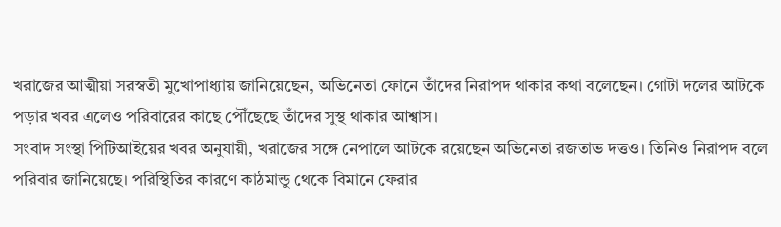খরাজের আত্মীয়া সরস্বতী মুখোপাধ্যায় জানিয়েছেন, অভিনেতা ফোনে তাঁদের নিরাপদ থাকার কথা বলেছেন। গোটা দলের আটকে পড়ার খবর এলেও পরিবারের কাছে পৌঁছেছে তাঁদের সুস্থ থাকার আশ্বাস।
সংবাদ সংস্থা পিটিআইয়ের খবর অনুযায়ী, খরাজের সঙ্গে নেপালে আটকে রয়েছেন অভিনেতা রজতাভ দত্তও। তিনিও নিরাপদ বলে পরিবার জানিয়েছে। পরিস্থিতির কারণে কাঠমান্ডু থেকে বিমানে ফেরার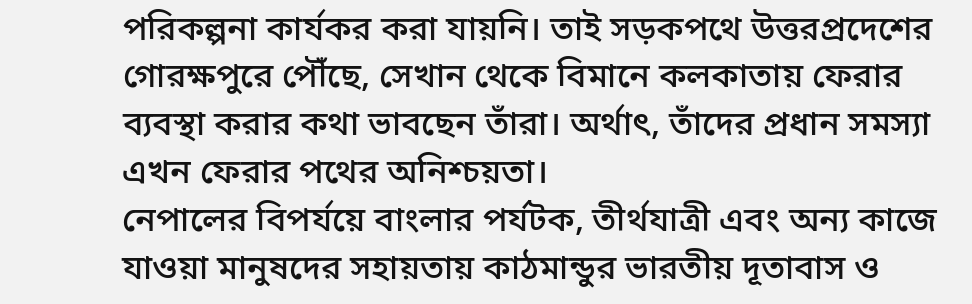পরিকল্পনা কার্যকর করা যায়নি। তাই সড়কপথে উত্তরপ্রদেশের গোরক্ষপুরে পৌঁছে, সেখান থেকে বিমানে কলকাতায় ফেরার ব্যবস্থা করার কথা ভাবছেন তাঁরা। অর্থাৎ, তাঁদের প্রধান সমস্যা এখন ফেরার পথের অনিশ্চয়তা।
নেপালের বিপর্যয়ে বাংলার পর্যটক, তীর্থযাত্রী এবং অন্য কাজে যাওয়া মানুষদের সহায়তায় কাঠমান্ডুর ভারতীয় দূতাবাস ও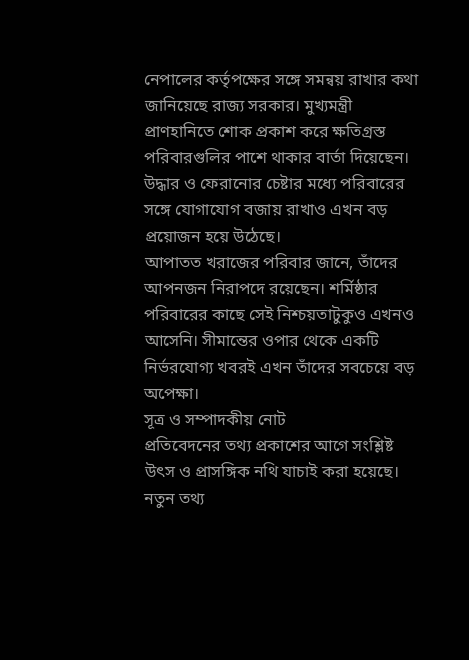নেপালের কর্তৃপক্ষের সঙ্গে সমন্বয় রাখার কথা জানিয়েছে রাজ্য সরকার। মুখ্যমন্ত্রী প্রাণহানিতে শোক প্রকাশ করে ক্ষতিগ্রস্ত পরিবারগুলির পাশে থাকার বার্তা দিয়েছেন। উদ্ধার ও ফেরানোর চেষ্টার মধ্যে পরিবারের সঙ্গে যোগাযোগ বজায় রাখাও এখন বড় প্রয়োজন হয়ে উঠেছে।
আপাতত খরাজের পরিবার জানে, তাঁদের আপনজন নিরাপদে রয়েছেন। শর্মিষ্ঠার পরিবারের কাছে সেই নিশ্চয়তাটুকুও এখনও আসেনি। সীমান্তের ওপার থেকে একটি নির্ভরযোগ্য খবরই এখন তাঁদের সবচেয়ে বড় অপেক্ষা।
সূত্র ও সম্পাদকীয় নোট
প্রতিবেদনের তথ্য প্রকাশের আগে সংশ্লিষ্ট উৎস ও প্রাসঙ্গিক নথি যাচাই করা হয়েছে। নতুন তথ্য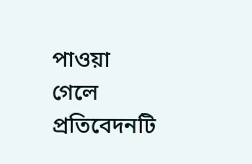পাওয়া গেলে প্রতিবেদনটি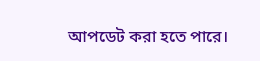আপডেট করা হতে পারে।